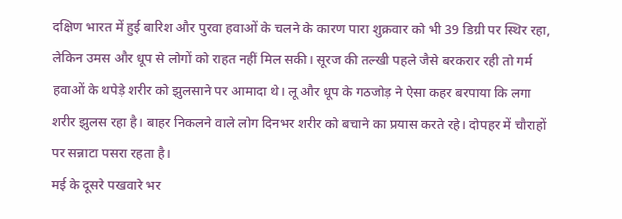दक्षिण भारत में हुई बारिश और पुरवा हवाओं के चलने के कारण पारा शुक्रवार को भी 39 डिग्री पर स्थिर रहा, लेकिन उमस और धूप से लोगों को राहत नहीं मिल सकी। सूरज की तल्खी पहले जैसे बरकरार रही तो गर्म हवाओं के थपेड़े शरीर को झुलसाने पर आमादा थे। लू और धूप के गठजोड़ ने ऐसा कहर बरपाया कि लगा शरीर झुलस रहा है। बाहर निकलने वाले लोग दिनभर शरीर को बचाने का प्रयास करते रहे। दोपहर में चौराहों पर सन्नाटा पसरा रहता है।
मई के दूसरे पखवारे भर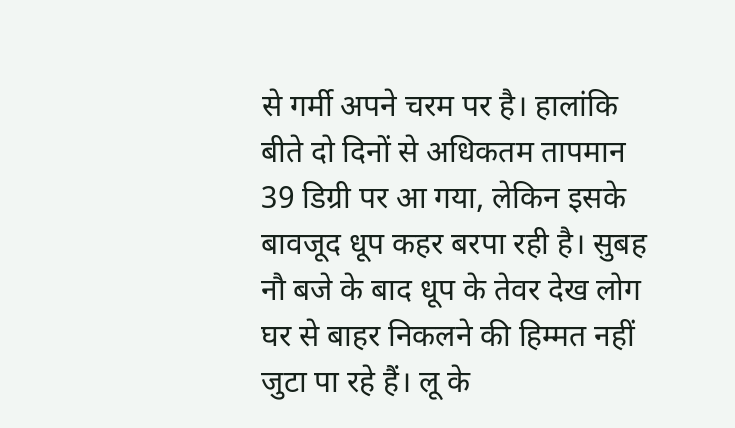से गर्मी अपने चरम पर है। हालांकि बीते दो दिनों से अधिकतम तापमान 39 डिग्री पर आ गया, लेकिन इसके बावजूद धूप कहर बरपा रही है। सुबह नौ बजे के बाद धूप के तेवर देख लोग घर से बाहर निकलने की हिम्मत नहीं जुटा पा रहे हैं। लू के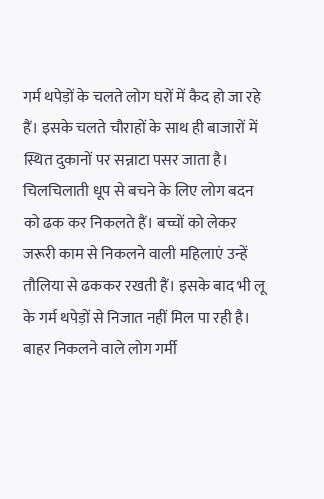गर्म थपेड़ों के चलते लोग घरों में कैद हो जा रहे हैं। इसके चलते चौराहों के साथ ही बाजारों में स्थित दुकानों पर सन्नाटा पसर जाता है। चिलचिलाती धूप से बचने के लिए लोग बदन को ढक कर निकलते हैं। बच्चों को लेकर जरूरी काम से निकलने वाली महिलाएं उन्हें तौलिया से ढककर रखती हैं। इसके बाद भी लू के गर्म थपेड़ों से निजात नहीं मिल पा रही है। बाहर निकलने वाले लोग गर्मी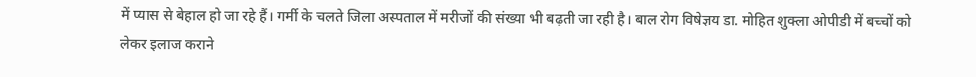में प्यास से बेहाल हो जा रहे हैं। गर्मी के चलते जिला अस्पताल में मरीजों की संख्या भी बढ़ती जा रही है। बाल रोग विषेज्ञय डा. मोहित शुक्ला ओपीडी में बच्चों को लेकर इलाज कराने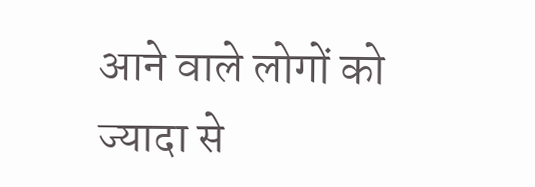आने वाले लोगों को ज्यादा से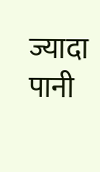ज्यादा पानी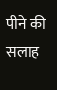पीने की सलाह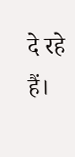दे रहे हैं।